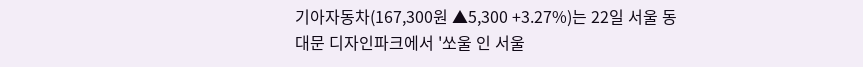기아자동차(167,300원 ▲5,300 +3.27%)는 22일 서울 동대문 디자인파크에서 '쏘울 인 서울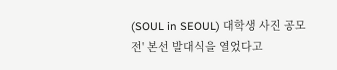(SOUL in SEOUL) 대학생 사진 공모전' 본선 발대식을 열었다고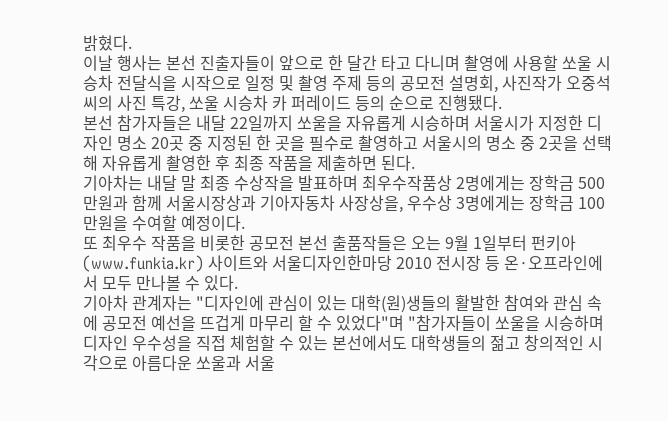밝혔다.
이날 행사는 본선 진출자들이 앞으로 한 달간 타고 다니며 촬영에 사용할 쏘울 시승차 전달식을 시작으로 일정 및 촬영 주제 등의 공모전 설명회, 사진작가 오중석 씨의 사진 특강, 쏘울 시승차 카 퍼레이드 등의 순으로 진행됐다.
본선 참가자들은 내달 22일까지 쏘울을 자유롭게 시승하며 서울시가 지정한 디자인 명소 20곳 중 지정된 한 곳을 필수로 촬영하고 서울시의 명소 중 2곳을 선택해 자유롭게 촬영한 후 최종 작품을 제출하면 된다.
기아차는 내달 말 최종 수상작을 발표하며 최우수작품상 2명에게는 장학금 500만원과 함께 서울시장상과 기아자동차 사장상을, 우수상 3명에게는 장학금 100만원을 수여할 예정이다.
또 최우수 작품을 비롯한 공모전 본선 출품작들은 오는 9월 1일부터 펀키아(www.funkia.kr) 사이트와 서울디자인한마당 2010 전시장 등 온·오프라인에서 모두 만나볼 수 있다.
기아차 관계자는 "디자인에 관심이 있는 대학(원)생들의 활발한 참여와 관심 속에 공모전 예선을 뜨겁게 마무리 할 수 있었다"며 "참가자들이 쏘울을 시승하며 디자인 우수성을 직접 체험할 수 있는 본선에서도 대학생들의 젊고 창의적인 시각으로 아름다운 쏘울과 서울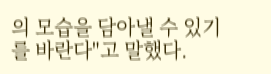의 모습을 담아낼 수 있기를 바란다"고 말했다.